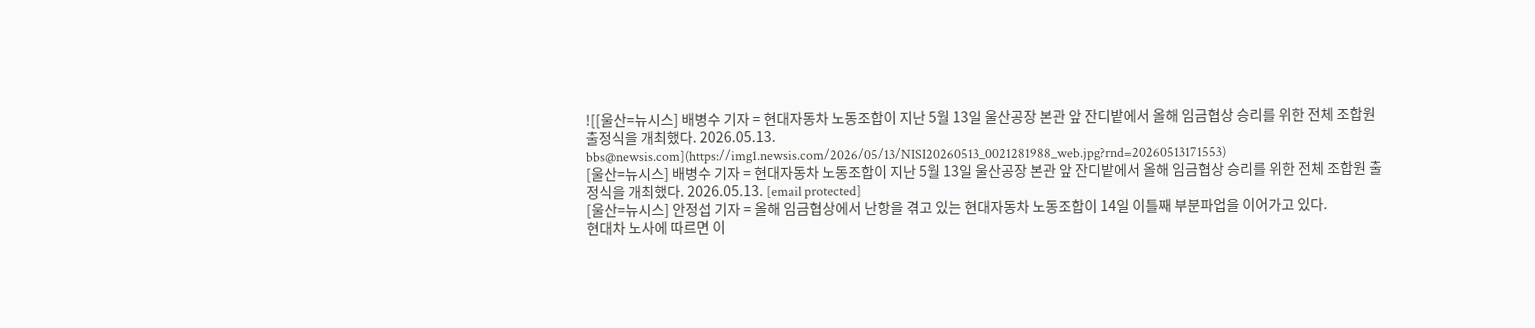![[울산=뉴시스] 배병수 기자 = 현대자동차 노동조합이 지난 5월 13일 울산공장 본관 앞 잔디밭에서 올해 임금협상 승리를 위한 전체 조합원 출정식을 개최했다. 2026.05.13. bbs@newsis.com](https://img1.newsis.com/2026/05/13/NISI20260513_0021281988_web.jpg?rnd=20260513171553)
[울산=뉴시스] 배병수 기자 = 현대자동차 노동조합이 지난 5월 13일 울산공장 본관 앞 잔디밭에서 올해 임금협상 승리를 위한 전체 조합원 출정식을 개최했다. 2026.05.13. [email protected]
[울산=뉴시스] 안정섭 기자 = 올해 임금협상에서 난항을 겪고 있는 현대자동차 노동조합이 14일 이틀째 부분파업을 이어가고 있다.
현대차 노사에 따르면 이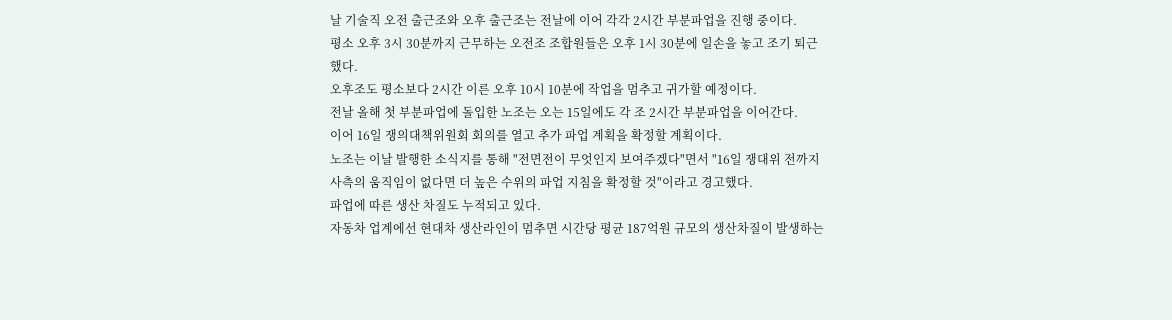날 기술직 오전 출근조와 오후 출근조는 전날에 이어 각각 2시간 부분파업을 진행 중이다.
평소 오후 3시 30분까지 근무하는 오전조 조합원들은 오후 1시 30분에 일손을 놓고 조기 퇴근했다.
오후조도 평소보다 2시간 이른 오후 10시 10분에 작업을 멈추고 귀가할 예정이다.
전날 올해 첫 부분파업에 돌입한 노조는 오는 15일에도 각 조 2시간 부분파업을 이어간다.
이어 16일 쟁의대책위원회 회의를 열고 추가 파업 계획을 확정할 계획이다.
노조는 이날 발행한 소식지를 통해 "전면전이 무엇인지 보여주겠다"면서 "16일 쟁대위 전까지 사측의 움직임이 없다면 더 높은 수위의 파업 지침을 확정할 것"이라고 경고했다.
파업에 따른 생산 차질도 누적되고 있다.
자동차 업계에선 현대차 생산라인이 멈추면 시간당 평균 187억원 규모의 생산차질이 발생하는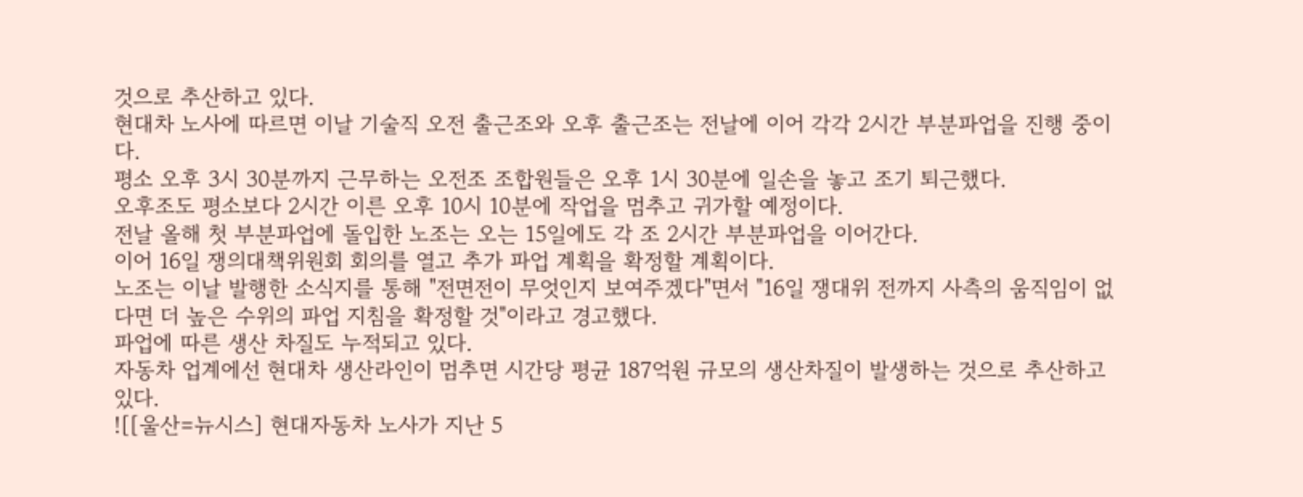것으로 추산하고 있다.
현대차 노사에 따르면 이날 기술직 오전 출근조와 오후 출근조는 전날에 이어 각각 2시간 부분파업을 진행 중이다.
평소 오후 3시 30분까지 근무하는 오전조 조합원들은 오후 1시 30분에 일손을 놓고 조기 퇴근했다.
오후조도 평소보다 2시간 이른 오후 10시 10분에 작업을 멈추고 귀가할 예정이다.
전날 올해 첫 부분파업에 돌입한 노조는 오는 15일에도 각 조 2시간 부분파업을 이어간다.
이어 16일 쟁의대책위원회 회의를 열고 추가 파업 계획을 확정할 계획이다.
노조는 이날 발행한 소식지를 통해 "전면전이 무엇인지 보여주겠다"면서 "16일 쟁대위 전까지 사측의 움직임이 없다면 더 높은 수위의 파업 지침을 확정할 것"이라고 경고했다.
파업에 따른 생산 차질도 누적되고 있다.
자동차 업계에선 현대차 생산라인이 멈추면 시간당 평균 187억원 규모의 생산차질이 발생하는 것으로 추산하고 있다.
![[울산=뉴시스] 현대자동차 노사가 지난 5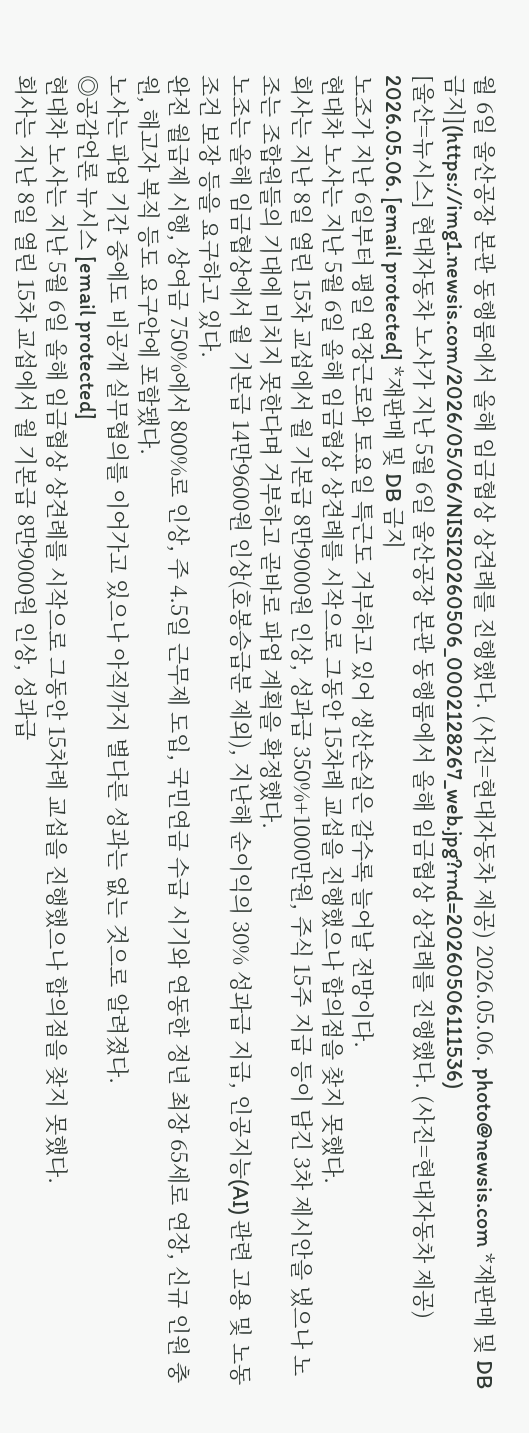월 6일 울산공장 본관 동행룸에서 올해 임금협상 상견례를 진행했다. (사진=현대자동차 제공) 2026.05.06. photo@newsis.com *재판매 및 DB 금지](https://img1.newsis.com/2026/05/06/NISI20260506_0002128267_web.jpg?rnd=20260506111536)
[울산=뉴시스] 현대자동차 노사가 지난 5월 6일 울산공장 본관 동행룸에서 올해 임금협상 상견례를 진행했다. (사진=현대자동차 제공) 2026.05.06. [email protected] *재판매 및 DB 금지
노조가 지난 6일부터 평일 연장근로와 토요일 특근도 거부하고 있어 생산손실은 갈수록 늘어날 전망이다.
현대차 노사는 지난 5월 6일 올해 임금협상 상견례를 시작으로 그동안 15차례 교섭을 진행했으나 합의점을 찾지 못했다.
회사는 지난 8일 열린 15차 교섭에서 월 기본급 8만9000원 인상, 성과급 350%+1000만원, 주식 15주 지급 등이 담긴 3차 제시안을 냈으나 노조는 조합원들의 기대에 미치지 못한다며 거부하고 곧바로 파업 계획을 확정했다.
노조는 올해 임금협상에서 월 기본급 14만9600원 인상(호봉승급분 제외), 지난해 순이익의 30% 성과급 지급, 인공지능(AI) 관련 고용 및 노동조건 보장 등을 요구하고 있다.
완전 월급제 시행, 상여금 750%에서 800%로 인상, 주 4.5일 근무제 도입, 국민연금 수급 시기와 연동한 정년 최장 65세로 연장, 신규 인원 충원, 해고자 복직 등도 요구안에 포함됐다.
노사는 파업 기간 중에도 비공개 실무협의를 이어가고 있으나 아직까지 별다른 성과는 없는 것으로 알려졌다.
◎공감언론 뉴시스 [email protected]
현대차 노사는 지난 5월 6일 올해 임금협상 상견례를 시작으로 그동안 15차례 교섭을 진행했으나 합의점을 찾지 못했다.
회사는 지난 8일 열린 15차 교섭에서 월 기본급 8만9000원 인상, 성과급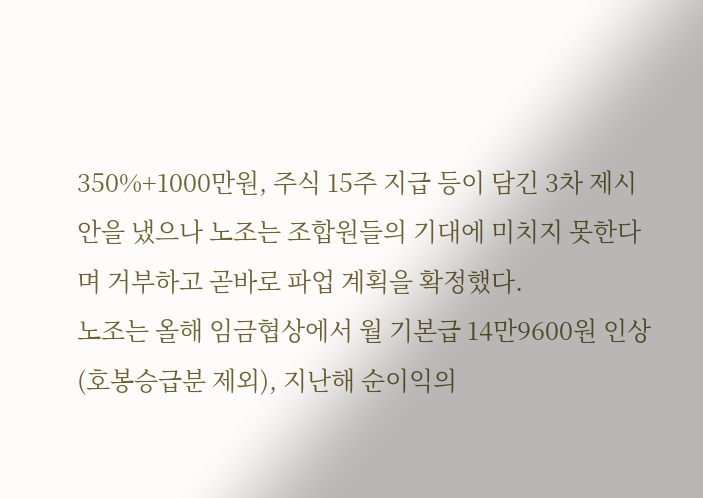350%+1000만원, 주식 15주 지급 등이 담긴 3차 제시안을 냈으나 노조는 조합원들의 기대에 미치지 못한다며 거부하고 곧바로 파업 계획을 확정했다.
노조는 올해 임금협상에서 월 기본급 14만9600원 인상(호봉승급분 제외), 지난해 순이익의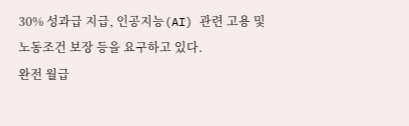30% 성과급 지급, 인공지능(AI) 관련 고용 및 노동조건 보장 등을 요구하고 있다.
완전 월급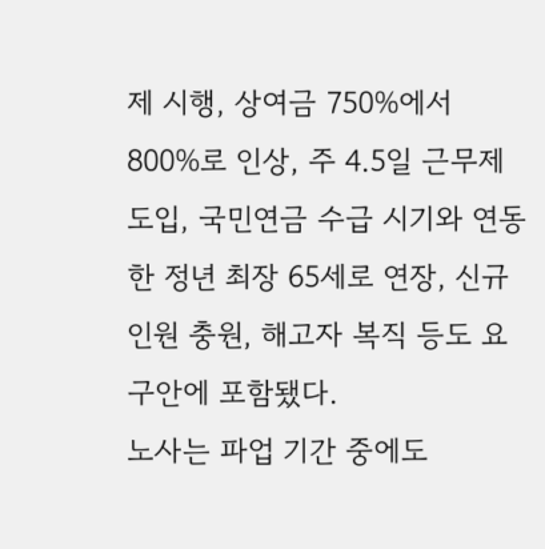제 시행, 상여금 750%에서 800%로 인상, 주 4.5일 근무제 도입, 국민연금 수급 시기와 연동한 정년 최장 65세로 연장, 신규 인원 충원, 해고자 복직 등도 요구안에 포함됐다.
노사는 파업 기간 중에도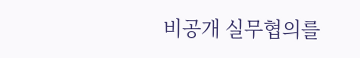비공개 실무협의를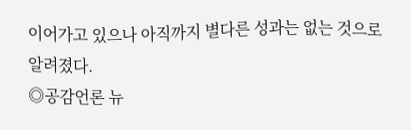이어가고 있으나 아직까지 별다른 성과는 없는 것으로 알려졌다.
◎공감언론 뉴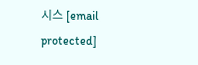시스 [email protected]